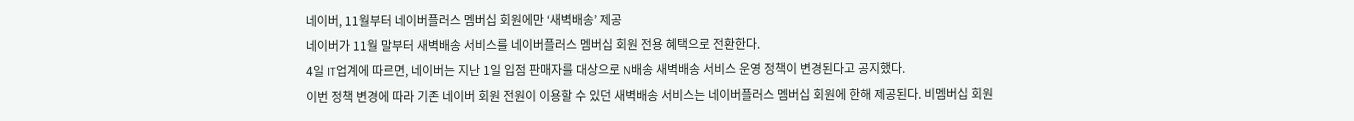네이버, 11월부터 네이버플러스 멤버십 회원에만 ‘새벽배송’ 제공
네이버가 11월 말부터 새벽배송 서비스를 네이버플러스 멤버십 회원 전용 혜택으로 전환한다.
4일 IT업계에 따르면, 네이버는 지난 1일 입점 판매자를 대상으로 N배송 새벽배송 서비스 운영 정책이 변경된다고 공지했다.
이번 정책 변경에 따라 기존 네이버 회원 전원이 이용할 수 있던 새벽배송 서비스는 네이버플러스 멤버십 회원에 한해 제공된다. 비멤버십 회원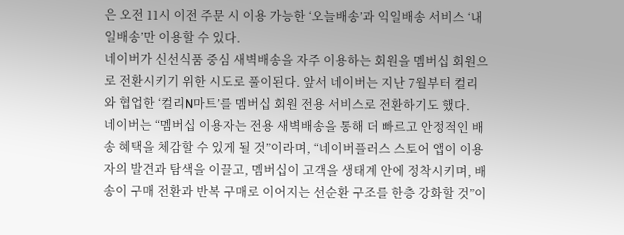은 오전 11시 이전 주문 시 이용 가능한 ‘오늘배송’과 익일배송 서비스 ‘내일배송’만 이용할 수 있다.
네이버가 신선식품 중심 새벽배송을 자주 이용하는 회원을 멤버십 회원으로 전환시키기 위한 시도로 풀이된다. 앞서 네이버는 지난 7월부터 컬리와 협업한 ‘컬리N마트’를 멤버십 회원 전용 서비스로 전환하기도 했다.
네이버는 “멤버십 이용자는 전용 새벽배송을 통해 더 빠르고 안정적인 배송 혜택을 체감할 수 있게 될 것”이라며, “네이버플러스 스토어 앱이 이용자의 발견과 탐색을 이끌고, 멤버십이 고객을 생태계 안에 정착시키며, 배송이 구매 전환과 반복 구매로 이어지는 선순환 구조를 한층 강화할 것”이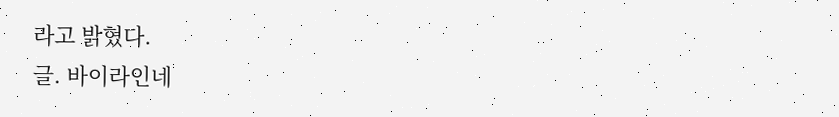라고 밝혔다.
글. 바이라인네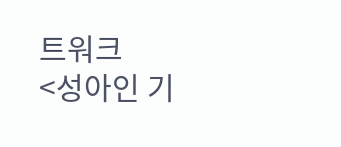트워크
<성아인 기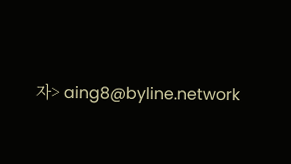자> aing8@byline.network